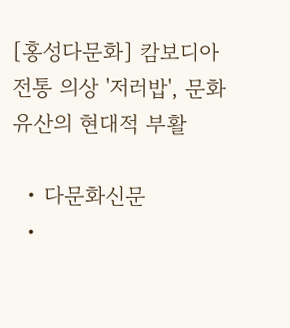[홍성다문화] 캄보디아 전통 의상 '저러밥', 문화유산의 현대적 부활

  • 다문화신문
  •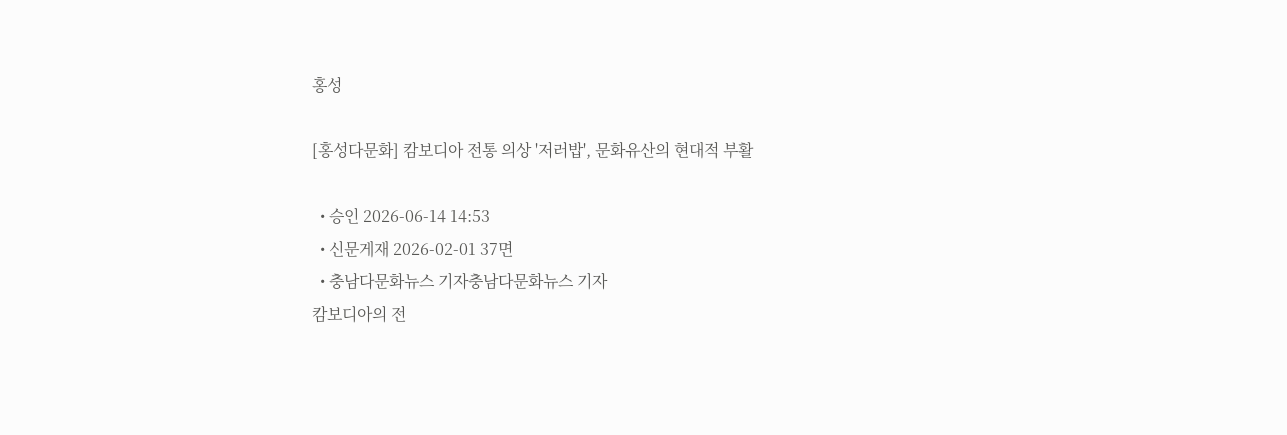홍성

[홍성다문화] 캄보디아 전통 의상 '저러밥', 문화유산의 현대적 부활

  • 승인 2026-06-14 14:53
  • 신문게재 2026-02-01 37면
  • 충남다문화뉴스 기자충남다문화뉴스 기자
캄보디아의 전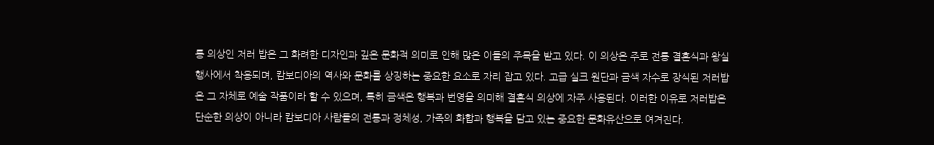통 의상인 저러 밥은 그 화려한 디자인과 깊은 문화적 의미로 인해 많은 이들의 주목을 받고 있다. 이 의상은 주로 전통 결혼식과 왕실 행사에서 착용되며, 캄보디아의 역사와 문화를 상징하는 중요한 요소로 자리 잡고 있다. 고급 실크 원단과 금색 자수로 장식된 저러밥은 그 자체로 예술 작품이라 할 수 있으며, 특히 금색은 행복과 번영을 의미해 결혼식 의상에 자주 사용된다. 이러한 이유로 저러밥은 단순한 의상이 아니라 캄보디아 사람들의 전통과 정체성, 가족의 화합과 행복을 담고 있는 중요한 문화유산으로 여겨진다.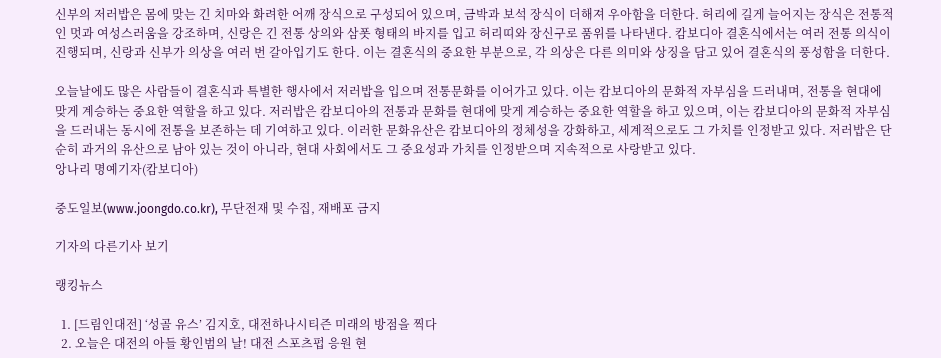신부의 저러밥은 몸에 맞는 긴 치마와 화려한 어깨 장식으로 구성되어 있으며, 금박과 보석 장식이 더해져 우아함을 더한다. 허리에 길게 늘어지는 장식은 전통적인 멋과 여성스러움을 강조하며, 신랑은 긴 전통 상의와 삼폿 형태의 바지를 입고 허리띠와 장신구로 품위를 나타낸다. 캄보디아 결혼식에서는 여러 전통 의식이 진행되며, 신랑과 신부가 의상을 여러 번 갈아입기도 한다. 이는 결혼식의 중요한 부분으로, 각 의상은 다른 의미와 상징을 담고 있어 결혼식의 풍성함을 더한다.

오늘날에도 많은 사람들이 결혼식과 특별한 행사에서 저러밥을 입으며 전통문화를 이어가고 있다. 이는 캄보디아의 문화적 자부심을 드러내며, 전통을 현대에 맞게 계승하는 중요한 역할을 하고 있다. 저러밥은 캄보디아의 전통과 문화를 현대에 맞게 계승하는 중요한 역할을 하고 있으며, 이는 캄보디아의 문화적 자부심을 드러내는 동시에 전통을 보존하는 데 기여하고 있다. 이러한 문화유산은 캄보디아의 정체성을 강화하고, 세계적으로도 그 가치를 인정받고 있다. 저러밥은 단순히 과거의 유산으로 남아 있는 것이 아니라, 현대 사회에서도 그 중요성과 가치를 인정받으며 지속적으로 사랑받고 있다.
앙나리 명예기자(캄보디아)

중도일보(www.joongdo.co.kr), 무단전재 및 수집, 재배포 금지

기자의 다른기사 보기

랭킹뉴스

  1. [드림인대전] ‘성골 유스’ 김지호, 대전하나시티즌 미래의 방점을 찍다
  2. 오늘은 대전의 아들 황인범의 날! 대전 스포츠펍 응원 현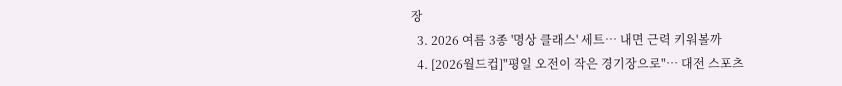장
  3. 2026 여름 3종 '명상 클래스' 세트… 내면 근력 키워볼까
  4. [2026월드컵]"평일 오전이 작은 경기장으로"… 대전 스포츠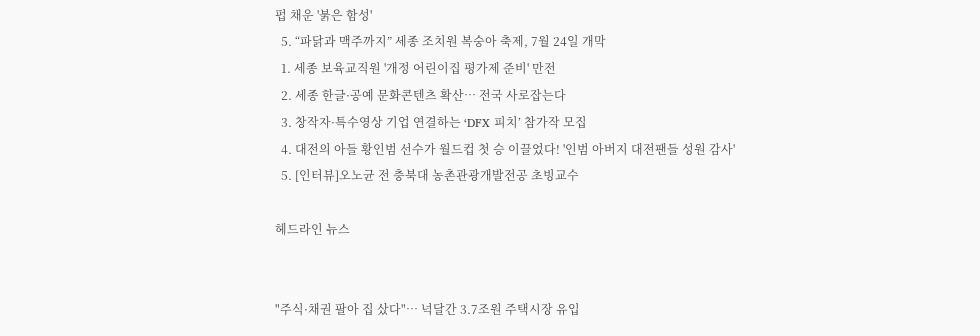펍 채운 '붉은 함성'
  5. “파닭과 맥주까지” 세종 조치원 복숭아 축제, 7월 24일 개막
  1. 세종 보육교직원 '개정 어린이집 평가제 준비' 만전
  2. 세종 한글·공예 문화콘텐츠 확산… 전국 사로잡는다
  3. 창작자·특수영상 기업 연결하는 ‘DFX 피치’ 참가작 모집
  4. 대전의 아들 황인범 선수가 월드컵 첫 승 이끌었다! '인범 아버지 대전팬들 성원 감사'
  5. [인터뷰]오노균 전 충북대 농촌관광개발전공 초빙교수

헤드라인 뉴스


"주식·채권 팔아 집 샀다"… 넉달간 3.7조원 주택시장 유입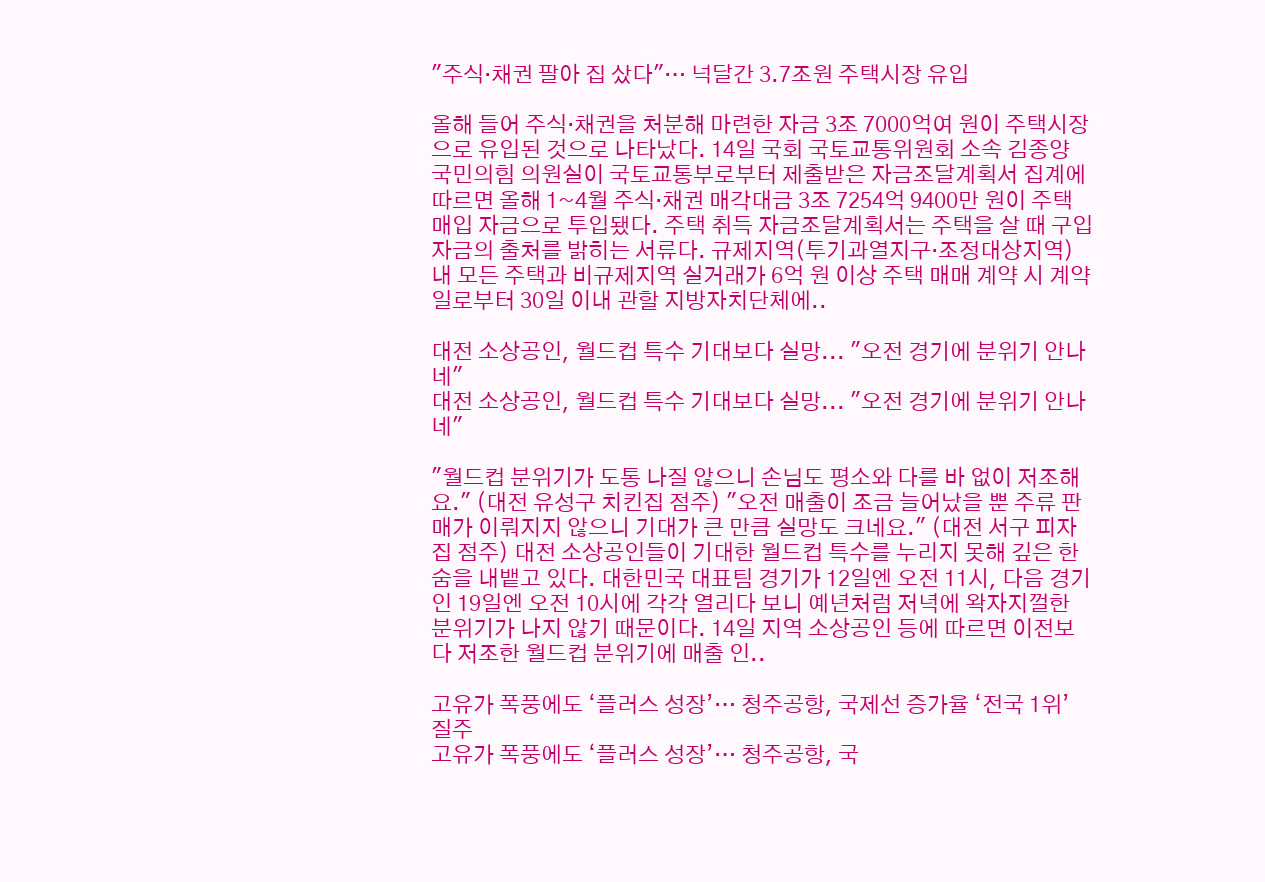"주식·채권 팔아 집 샀다"… 넉달간 3.7조원 주택시장 유입

올해 들어 주식·채권을 처분해 마련한 자금 3조 7000억여 원이 주택시장으로 유입된 것으로 나타났다. 14일 국회 국토교통위원회 소속 김종양 국민의힘 의원실이 국토교통부로부터 제출받은 자금조달계획서 집계에 따르면 올해 1~4월 주식·채권 매각대금 3조 7254억 9400만 원이 주택 매입 자금으로 투입됐다. 주택 취득 자금조달계획서는 주택을 살 때 구입 자금의 출처를 밝히는 서류다. 규제지역(투기과열지구·조정대상지역) 내 모든 주택과 비규제지역 실거래가 6억 원 이상 주택 매매 계약 시 계약일로부터 30일 이내 관할 지방자치단체에..

대전 소상공인, 월드컵 특수 기대보다 실망... "오전 경기에 분위기 안나네"
대전 소상공인, 월드컵 특수 기대보다 실망... "오전 경기에 분위기 안나네"

"월드컵 분위기가 도통 나질 않으니 손님도 평소와 다를 바 없이 저조해요." (대전 유성구 치킨집 점주) "오전 매출이 조금 늘어났을 뿐 주류 판매가 이뤄지지 않으니 기대가 큰 만큼 실망도 크네요." (대전 서구 피자집 점주) 대전 소상공인들이 기대한 월드컵 특수를 누리지 못해 깊은 한숨을 내뱉고 있다. 대한민국 대표팀 경기가 12일엔 오전 11시, 다음 경기인 19일엔 오전 10시에 각각 열리다 보니 예년처럼 저녁에 왁자지껄한 분위기가 나지 않기 때문이다. 14일 지역 소상공인 등에 따르면 이전보다 저조한 월드컵 분위기에 매출 인..

고유가 폭풍에도 ‘플러스 성장’… 청주공항, 국제선 증가율 ‘전국 1위’ 질주
고유가 폭풍에도 ‘플러스 성장’… 청주공항, 국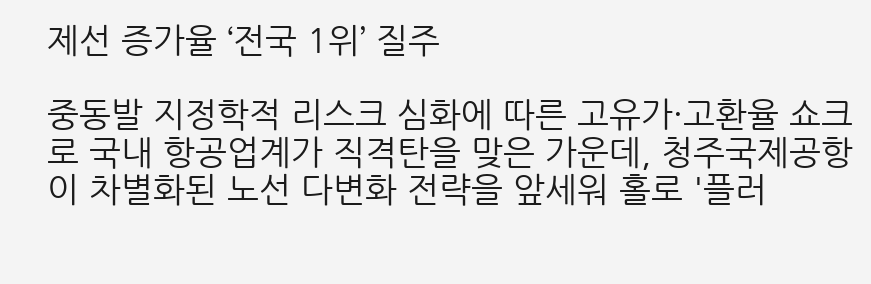제선 증가율 ‘전국 1위’ 질주

중동발 지정학적 리스크 심화에 따른 고유가·고환율 쇼크로 국내 항공업계가 직격탄을 맞은 가운데, 청주국제공항이 차별화된 노선 다변화 전략을 앞세워 홀로 '플러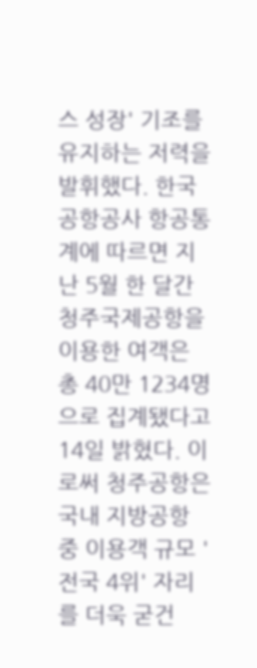스 성장' 기조를 유지하는 저력을 발휘했다. 한국공항공사 항공통계에 따르면 지난 5월 한 달간 청주국제공항을 이용한 여객은 총 40만 1234명으로 집계됐다고 14일 밝혔다. 이로써 청주공항은 국내 지방공항 중 이용객 규모 '전국 4위' 자리를 더욱 굳건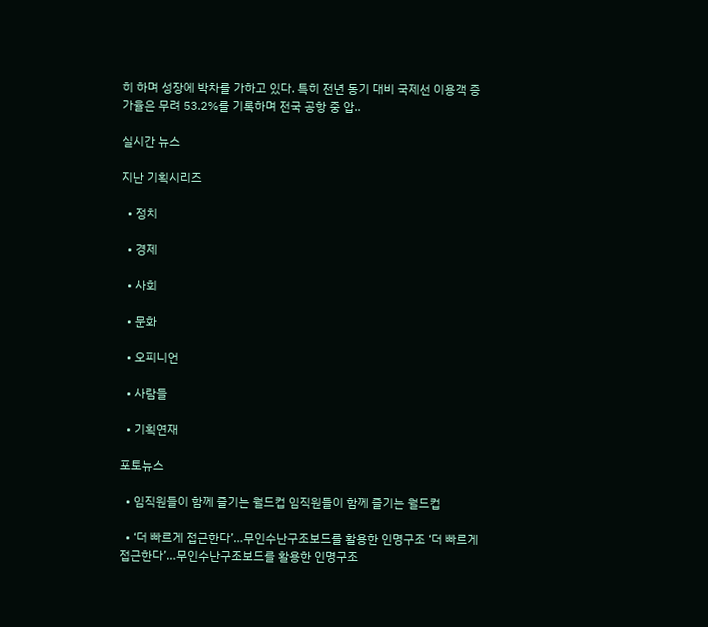히 하며 성장에 박차를 가하고 있다. 특히 전년 동기 대비 국제선 이용객 증가율은 무려 53.2%를 기록하며 전국 공항 중 압..

실시간 뉴스

지난 기획시리즈

  • 정치

  • 경제

  • 사회

  • 문화

  • 오피니언

  • 사람들

  • 기획연재

포토뉴스

  • 임직원들이 함께 즐기는 월드컵 임직원들이 함께 즐기는 월드컵

  • ‘더 빠르게 접근한다’…무인수난구조보드를 활용한 인명구조 ‘더 빠르게 접근한다’…무인수난구조보드를 활용한 인명구조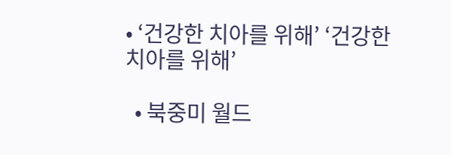• ‘건강한 치아를 위해’ ‘건강한 치아를 위해’

  • 북중미 월드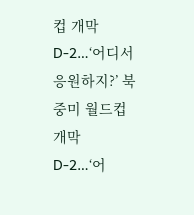컵 개막 D-2…‘어디서 응원하지?’ 북중미 월드컵 개막 D-2…‘어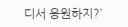디서 응원하지?’